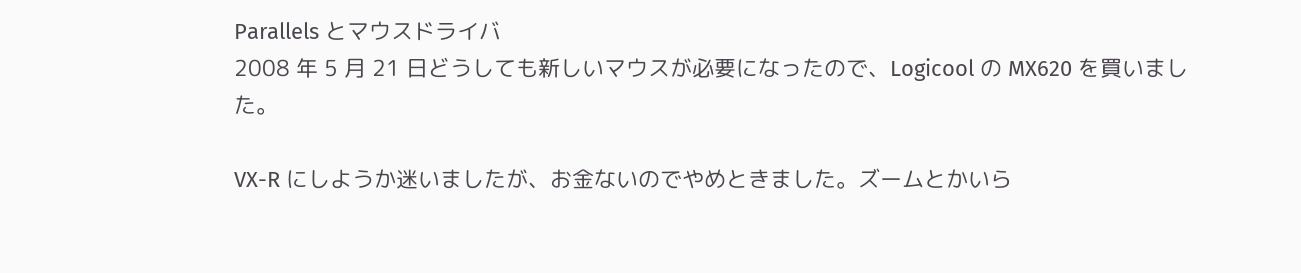Parallels とマウスドライバ
2008 年 5 月 21 日どうしても新しいマウスが必要になったので、Logicool の MX620 を買いました。

VX-R にしようか迷いましたが、お金ないのでやめときました。ズームとかいら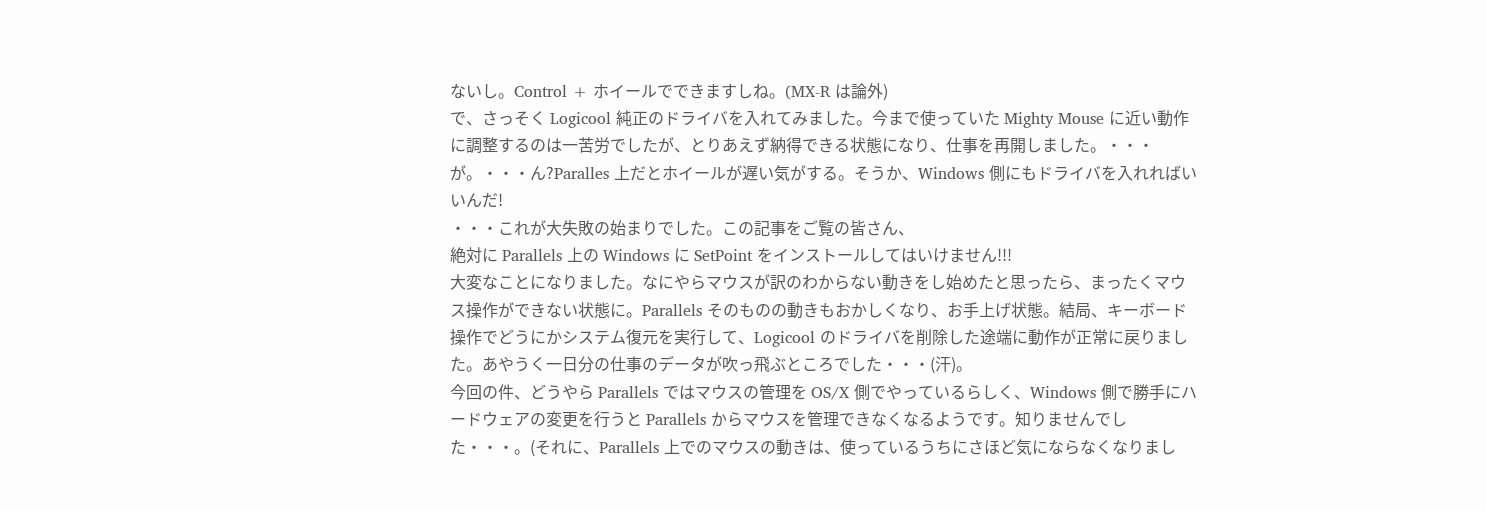ないし。Control + ホイールでできますしね。(MX-R は論外)
で、さっそく Logicool 純正のドライバを入れてみました。今まで使っていた Mighty Mouse に近い動作に調整するのは一苦労でしたが、とりあえず納得できる状態になり、仕事を再開しました。・・・が。・・・ん?Paralles 上だとホイールが遅い気がする。そうか、Windows 側にもドライバを入れればいいんだ!
・・・これが大失敗の始まりでした。この記事をご覧の皆さん、
絶対に Parallels 上の Windows に SetPoint をインストールしてはいけません!!!
大変なことになりました。なにやらマウスが訳のわからない動きをし始めたと思ったら、まったくマウス操作ができない状態に。Parallels そのものの動きもおかしくなり、お手上げ状態。結局、キーボード操作でどうにかシステム復元を実行して、Logicool のドライバを削除した途端に動作が正常に戻りました。あやうく一日分の仕事のデータが吹っ飛ぶところでした・・・(汗)。
今回の件、どうやら Parallels ではマウスの管理を OS/X 側でやっているらしく、Windows 側で勝手にハードウェアの変更を行うと Parallels からマウスを管理できなくなるようです。知りませんでした・・・。(それに、Parallels 上でのマウスの動きは、使っているうちにさほど気にならなくなりまし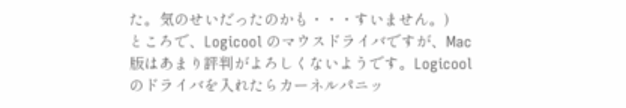た。気のせいだったのかも・・・すいません。)
ところで、Logicool のマウスドライバですが、Mac 版はあまり評判がよろしくないようです。Logicool のドライバを入れたらカーネルパニッ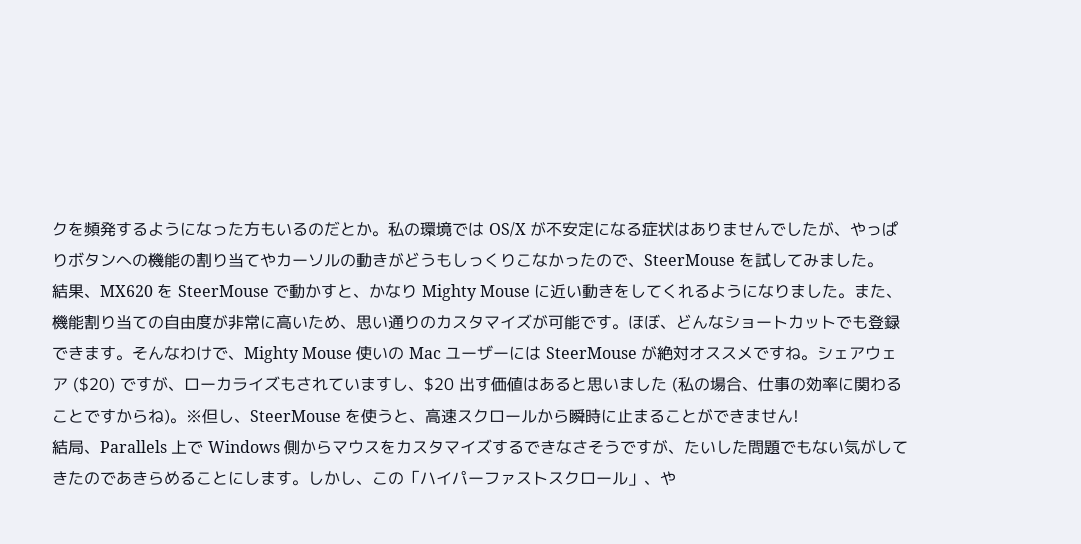クを頻発するようになった方もいるのだとか。私の環境では OS/X が不安定になる症状はありませんでしたが、やっぱりボタンへの機能の割り当てやカーソルの動きがどうもしっくりこなかったので、SteerMouse を試してみました。
結果、MX620 を SteerMouse で動かすと、かなり Mighty Mouse に近い動きをしてくれるようになりました。また、機能割り当ての自由度が非常に高いため、思い通りのカスタマイズが可能です。ほぼ、どんなショートカットでも登録できます。そんなわけで、Mighty Mouse 使いの Mac ユーザーには SteerMouse が絶対オススメですね。シェアウェア ($20) ですが、ローカライズもされていますし、$20 出す価値はあると思いました (私の場合、仕事の効率に関わることですからね)。※但し、SteerMouse を使うと、高速スクロールから瞬時に止まることができません!
結局、Parallels 上で Windows 側からマウスをカスタマイズするできなさそうですが、たいした問題でもない気がしてきたのであきらめることにします。しかし、この「ハイパーファストスクロール」、や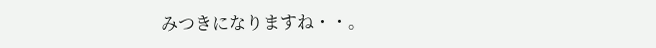みつきになりますね・・。